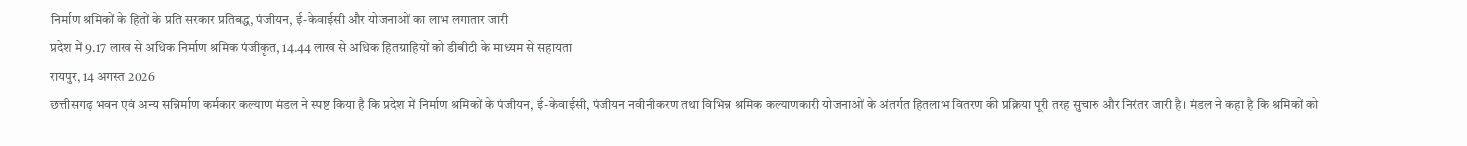निर्माण श्रमिकों के हितों के प्रति सरकार प्रतिबद्ध, पंजीयन, ई-केवाईसी और योजनाओं का लाभ लगातार जारी
प्रदेश में 9.17 लाख से अधिक निर्माण श्रमिक पंजीकृत, 14.44 लाख से अधिक हितग्राहियों को डीबीटी के माध्यम से सहायता
रायपुर, 14 अगस्त 2026
छत्तीसगढ़ भवन एवं अन्य सन्निर्माण कर्मकार कल्याण मंडल ने स्पष्ट किया है कि प्रदेश में निर्माण श्रमिकों के पंजीयन, ई-केवाईसी, पंजीयन नवीनीकरण तथा विभिन्न श्रमिक कल्याणकारी योजनाओं के अंतर्गत हितलाभ वितरण की प्रक्रिया पूरी तरह सुचारु और निरंतर जारी है। मंडल ने कहा है कि श्रमिकों को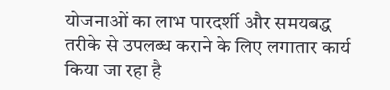योजनाओं का लाभ पारदर्शी और समयबद्ध तरीके से उपलब्ध कराने के लिए लगातार कार्य किया जा रहा है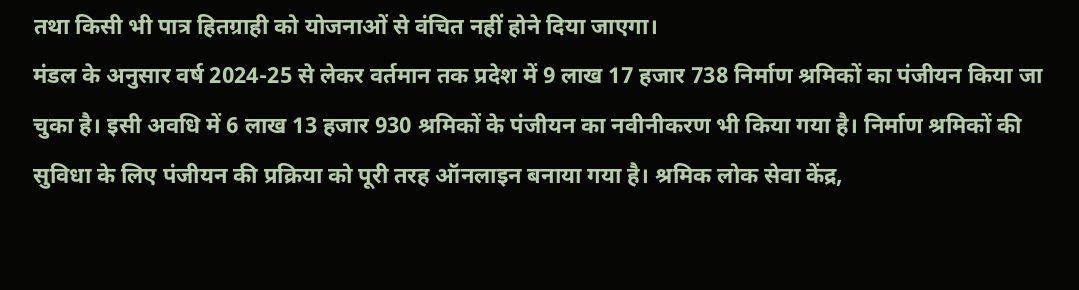तथा किसी भी पात्र हितग्राही को योजनाओं से वंचित नहीं होने दिया जाएगा।
मंडल के अनुसार वर्ष 2024-25 से लेकर वर्तमान तक प्रदेश में 9 लाख 17 हजार 738 निर्माण श्रमिकों का पंजीयन किया जा चुका है। इसी अवधि में 6 लाख 13 हजार 930 श्रमिकों के पंजीयन का नवीनीकरण भी किया गया है। निर्माण श्रमिकों की सुविधा के लिए पंजीयन की प्रक्रिया को पूरी तरह ऑनलाइन बनाया गया है। श्रमिक लोक सेवा केंद्र,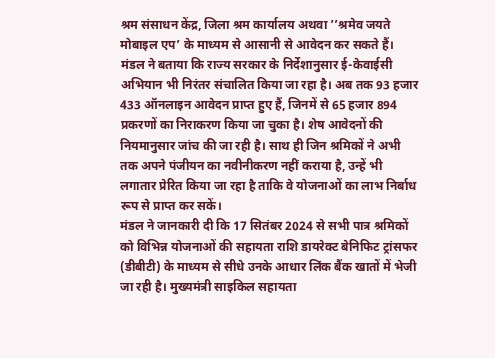श्रम संसाधन केंद्र, जिला श्रम कार्यालय अथवा ’’श्रमेव जयते मोबाइल एप’ के माध्यम से आसानी से आवेदन कर सकते हैं।
मंडल ने बताया कि राज्य सरकार के निर्देशानुसार ई-केवाईसी अभियान भी निरंतर संचालित किया जा रहा है। अब तक 93 हजार 433 ऑनलाइन आवेदन प्राप्त हुए हैं, जिनमें से 65 हजार 894 प्रकरणों का निराकरण किया जा चुका है। शेष आवेदनों की नियमानुसार जांच की जा रही है। साथ ही जिन श्रमिकों ने अभी तक अपने पंजीयन का नवीनीकरण नहीं कराया है, उन्हें भी लगातार प्रेरित किया जा रहा है ताकि वे योजनाओं का लाभ निर्बाध रूप से प्राप्त कर सकें।
मंडल ने जानकारी दी कि 17 सितंबर 2024 से सभी पात्र श्रमिकों को विभिन्न योजनाओं की सहायता राशि डायरेक्ट बेनिफिट ट्रांसफर (डीबीटी) के माध्यम से सीधे उनके आधार लिंक बैंक खातों में भेजी जा रही है। मुख्यमंत्री साइकिल सहायता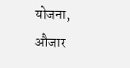योजना, औजार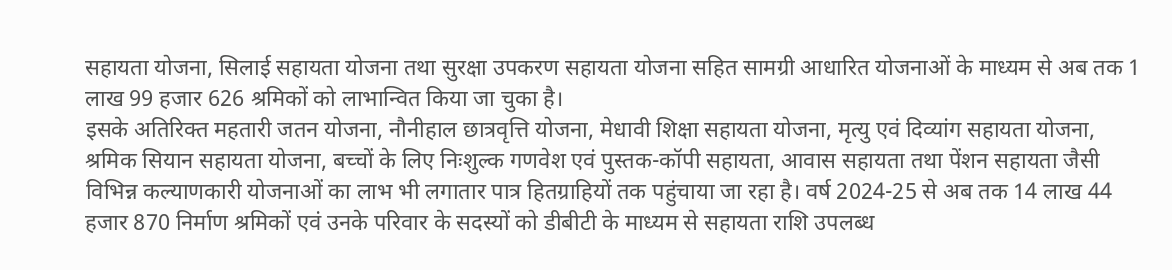सहायता योजना, सिलाई सहायता योजना तथा सुरक्षा उपकरण सहायता योजना सहित सामग्री आधारित योजनाओं के माध्यम से अब तक 1 लाख 99 हजार 626 श्रमिकों को लाभान्वित किया जा चुका है।
इसके अतिरिक्त महतारी जतन योजना, नौनीहाल छात्रवृत्ति योजना, मेधावी शिक्षा सहायता योजना, मृत्यु एवं दिव्यांग सहायता योजना, श्रमिक सियान सहायता योजना, बच्चों के लिए निःशुल्क गणवेश एवं पुस्तक-कॉपी सहायता, आवास सहायता तथा पेंशन सहायता जैसी विभिन्न कल्याणकारी योजनाओं का लाभ भी लगातार पात्र हितग्राहियों तक पहुंचाया जा रहा है। वर्ष 2024-25 से अब तक 14 लाख 44 हजार 870 निर्माण श्रमिकों एवं उनके परिवार के सदस्यों को डीबीटी के माध्यम से सहायता राशि उपलब्ध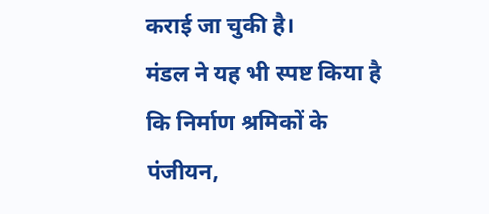कराई जा चुकी है।
मंडल ने यह भी स्पष्ट किया है कि निर्माण श्रमिकों के पंजीयन,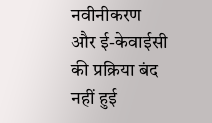नवीनीकरण और ई-केवाईसी की प्रक्रिया बंद नहीं हुई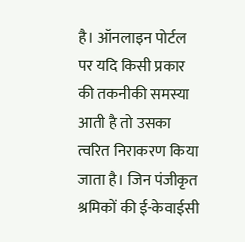है। ऑनलाइन पोर्टल पर यदि किसी प्रकार की तकनीकी समस्या आती है तो उसका त्वरित निराकरण किया जाता है। जिन पंजीकृत श्रमिकों की ई-केवाईसी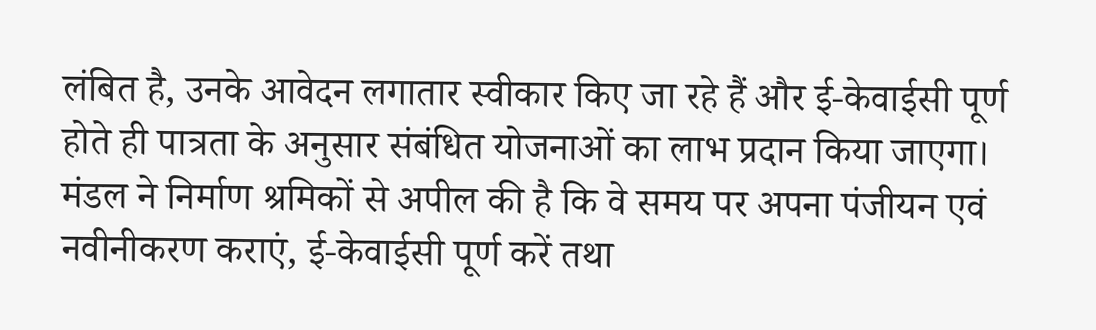लंबित है, उनके आवेदन लगातार स्वीकार किए जा रहे हैं और ई-केवाईसी पूर्ण होते ही पात्रता के अनुसार संबंधित योजनाओं का लाभ प्रदान किया जाएगा।
मंडल ने निर्माण श्रमिकों से अपील की है कि वे समय पर अपना पंजीयन एवं नवीनीकरण कराएं, ई-केवाईसी पूर्ण करें तथा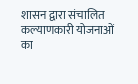शासन द्वारा संचालित कल्याणकारी योजनाओं का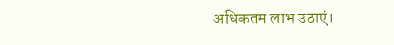अधिकतम लाभ उठाएं।